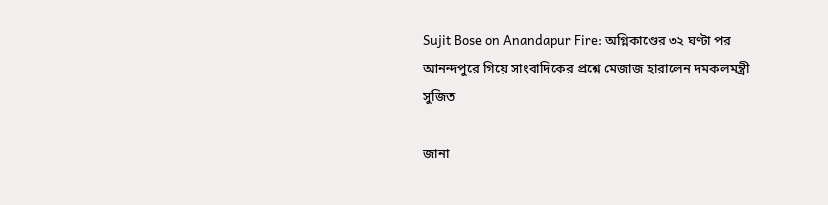Sujit Bose on Anandapur Fire: অগ্নিকাণ্ডের ৩২ ঘণ্টা পর আনন্দপুরে গিয়ে সাংবাদিকের প্রশ্নে মেজাজ হারালেন দমকলমন্ত্রী সুজিত

জানা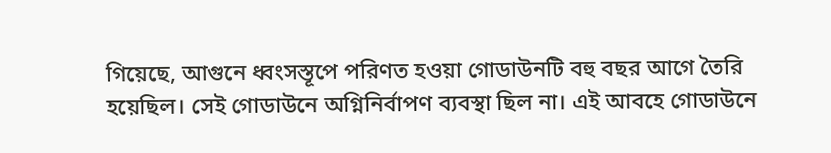গিয়েছে, আগুনে ধ্বংসস্তূপে পরিণত হওয়া গোডাউনটি বহু বছর আগে তৈরি হয়েছিল। সেই গোডাউনে অগ্নিনির্বাপণ ব্যবস্থা ছিল না। এই আবহে গোডাউনে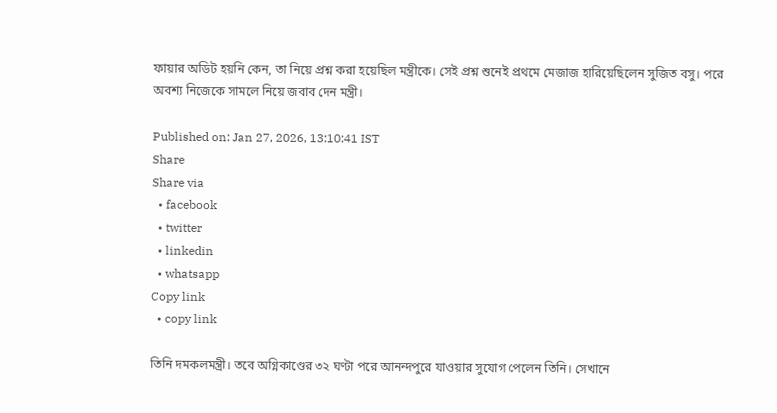ফায়ার অডিট হয়নি কেন, তা নিয়ে প্রশ্ন করা হয়েছিল মন্ত্রীকে। সেই প্রশ্ন শুনেই প্রথমে মেজাজ হারিয়েছিলেন সুজিত বসু। পরে অবশ্য নিজেকে সামলে নিয়ে জবাব দেন মন্ত্রী।

Published on: Jan 27, 2026, 13:10:41 IST
Share
Share via
  • facebook
  • twitter
  • linkedin
  • whatsapp
Copy link
  • copy link

তিনি দমকলমন্ত্রী। তবে অগ্নিকাণ্ডের ৩২ ঘণ্টা পরে আনন্দপুরে যাওয়ার সুযোগ পেলেন তিনি। সেখানে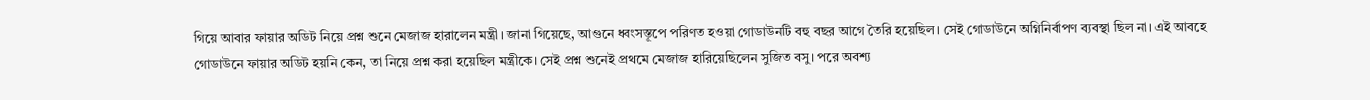গিয়ে আবার ফায়ার অডিট নিয়ে প্রশ্ন শুনে মেজাজ হারালেন মন্ত্রী। জানা গিয়েছে, আগুনে ধ্বংসস্তূপে পরিণত হওয়া গোডাউনটি বহু বছর আগে তৈরি হয়েছিল। সেই গোডাউনে অগ্নিনির্বাপণ ব্যবস্থা ছিল না। এই আবহে গোডাউনে ফায়ার অডিট হয়নি কেন, তা নিয়ে প্রশ্ন করা হয়েছিল মন্ত্রীকে। সেই প্রশ্ন শুনেই প্রথমে মেজাজ হারিয়েছিলেন সুজিত বসু। পরে অবশ্য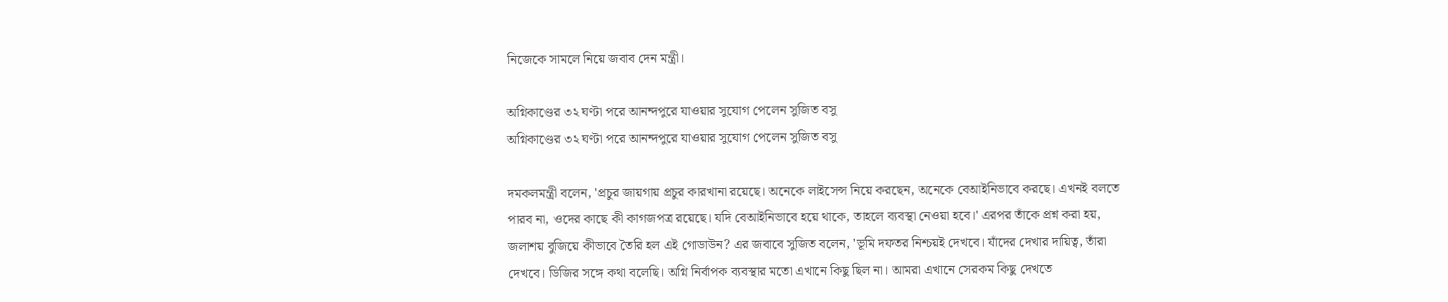নিজেকে সামলে নিয়ে জবাব দেন মন্ত্রী।

অগ্নিকাণ্ডের ৩২ ঘণ্টা পরে আনন্দপুরে যাওয়ার সুযোগ পেলেন সুজিত বসু
অগ্নিকাণ্ডের ৩২ ঘণ্টা পরে আনন্দপুরে যাওয়ার সুযোগ পেলেন সুজিত বসু

দমকলমন্ত্রী বলেন, 'প্রচুর জায়গায় প্রচুর কারখানা রয়েছে। অনেকে লাইসেন্স নিয়ে করছেন, অনেকে বেআইনিভাবে করছে। এখনই বলতে পারব না, ওদের কাছে কী কাগজপত্র রয়েছে। যদি বেআইনিভাবে হয়ে থাকে, তাহলে ব্যবস্থা নেওয়া হবে।' এরপর তাঁকে প্রশ্ন করা হয়, জলাশয় বুজিয়ে কীভাবে তৈরি হল এই গোডাউন? এর জবাবে সুজিত বলেন, 'ভূমি দফতর নিশ্চয়ই দেখবে। যাঁদের দেখার দায়িত্ব, তাঁরা দেখবে। ডিজির সঙ্গে কথা বলেছি। অগ্নি নির্বাপক ব্যবস্থার মতো এখানে কিছু ছিল না। আমরা এখানে সেরকম কিছু দেখতে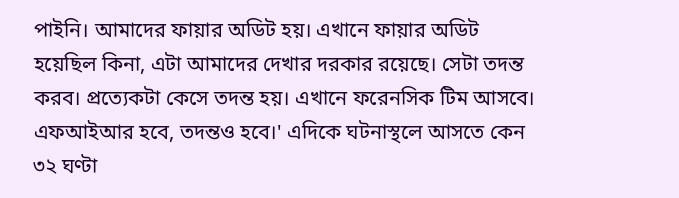পাইনি। আমাদের ফায়ার অডিট হয়। এখানে ফায়ার অডিট হয়েছিল কিনা, এটা আমাদের দেখার দরকার রয়েছে। সেটা তদন্ত করব। প্রত্যেকটা কেসে তদন্ত হয়। এখানে ফরেনসিক টিম আসবে। এফআইআর হবে, তদন্তও হবে।' এদিকে ঘটনাস্থলে আসতে কেন ৩২ ঘণ্টা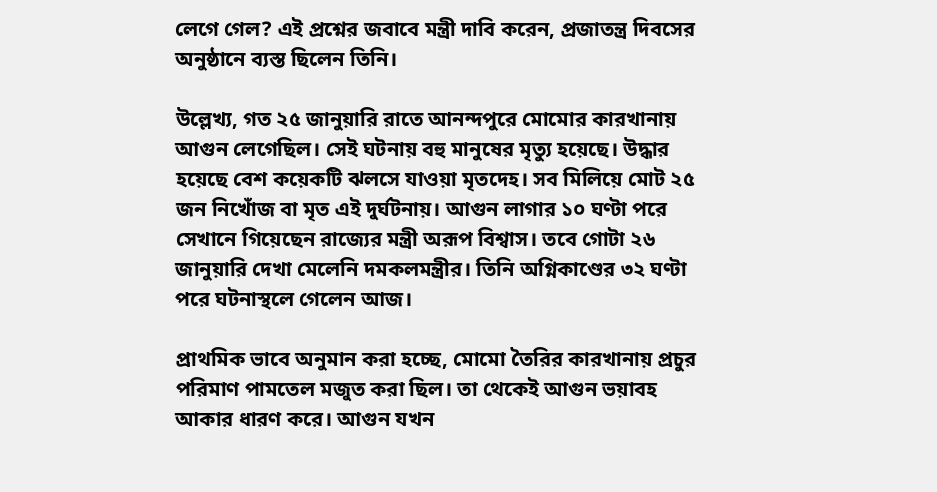লেগে গেল? এই প্রশ্নের জবাবে মন্ত্রী দাবি করেন, প্রজাতন্ত্র দিবসের অনুষ্ঠানে ব্যস্ত ছিলেন তিনি।

উল্লেখ্য, গত ২৫ জানুয়ারি রাতে আনন্দপুরে মোমোর কারখানায় আগুন লেগেছিল। সেই ঘটনায় বহু মানুষের মৃত্যু হয়েছে। উদ্ধার হয়েছে বেশ কয়েকটি ঝলসে যাওয়া মৃতদেহ। সব মিলিয়ে মোট ২৫ জন নিখোঁজ বা মৃত এই দুর্ঘটনায়। আগুন লাগার ১০ ঘণ্টা পরে সেখানে গিয়েছেন রাজ্যের মন্ত্রী অরূপ বিশ্বাস। তবে গোটা ২৬ জানুয়ারি দেখা মেলেনি দমকলমন্ত্রীর। তিনি অগ্নিকাণ্ডের ৩২ ঘণ্টা পরে ঘটনাস্থলে গেলেন আজ।

প্রাথমিক ভাবে অনুমান করা হচ্ছে, মোমো তৈরির কারখানায় প্রচুর পরিমাণ পামতেল মজুত করা ছিল। তা থেকেই আগুন ভয়াবহ আকার ধারণ করে। আগুন যখন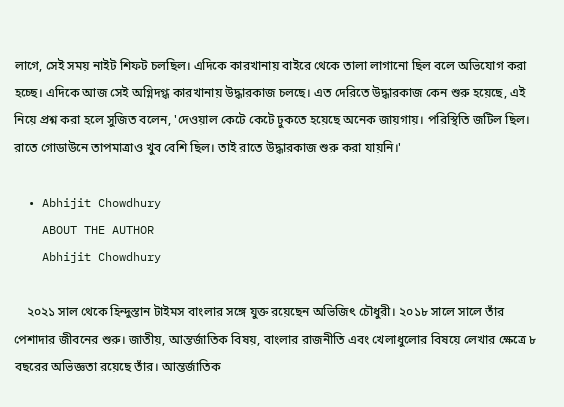লাগে, সেই সময় নাইট শিফট চলছিল। এদিকে কারখানায় বাইরে থেকে তালা লাগানো ছিল বলে অভিযোগ করা হচ্ছে। এদিকে আজ সেই অগ্নিদগ্ধ কারখানায় উদ্ধারকাজ চলছে। এত দেরিতে উদ্ধারকাজ কেন শুরু হয়েছে, এই নিয়ে প্রশ্ন করা হলে সুজিত বলেন, 'দেওয়াল কেটে কেটে ঢুকতে হয়েছে অনেক জায়গায়। পরিস্থিতি জটিল ছিল। রাতে গোডাউনে তাপমাত্রাও খুব বেশি ছিল। তাই রাতে উদ্ধারকাজ শুরু করা যায়নি।'

  • Abhijit Chowdhury
    ABOUT THE AUTHOR
    Abhijit Chowdhury

    ২০২১ সাল থেকে হিন্দুস্তান টাইমস বাংলার সঙ্গে যুক্ত রয়েছেন অভিজিৎ চৌধুরী। ২০১৮ সালে সালে তাঁর পেশাদার জীবনের শুরু। জাতীয়, আন্তর্জাতিক বিষয়, বাংলার রাজনীতি এবং খেলাধুলোর বিষয়ে লেখার ক্ষেত্রে ৮ বছরের অভিজ্ঞতা রয়েছে তাঁর। আন্তর্জাতিক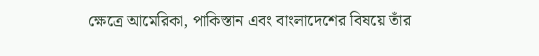ক্ষেত্রে আমেরিকা, পাকিস্তান এবং বাংলাদেশের বিষয়ে তাঁর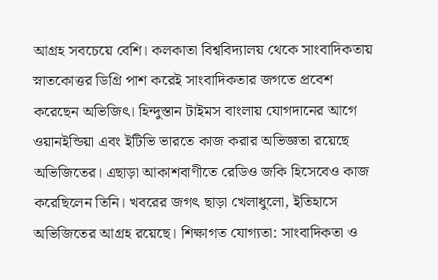আগ্রহ সবচেয়ে বেশি। কলকাতা বিশ্ববিদ্যালয় থেকে সাংবাদিকতায় স্নাতকোত্তর ডিগ্রি পাশ করেই সাংবাদিকতার জগতে প্রবেশ করেছেন অভিজিৎ। হিন্দুস্তান টাইমস বাংলায় যোগদানের আগে ওয়ানইন্ডিয়া এবং ইটিভি ভারতে কাজ করার অভিজ্ঞতা রয়েছে অভিজিতের। এছাড়া আকাশবাণীতে রেডিও জকি হিসেবেও কাজ করেছিলেন তিনি। খবরের জগৎ ছাড়া খেলাধুলো, ইতিহাসে অভিজিতের আগ্রহ রয়েছে। শিক্ষাগত যোগ্যতা: সাংবাদিকতা ও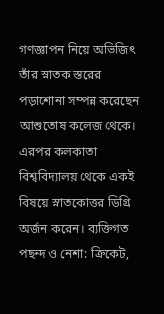গণজ্ঞাপন নিয়ে অভিজিৎ তাঁর স্নাতক স্তরের পড়াশোনা সম্পন্ন করেছেন আশুতোষ কলেজ থেকে। এরপর কলকাতা বিশ্ববিদ্যালয় থেকে একই বিষয়ে স্নাতকোত্তর ডিগ্রি অর্জন করেন। ব্যক্তিগত পছন্দ ও নেশা: ক্রিকেট,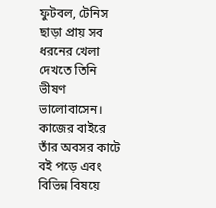ফুটবল, টেনিস ছাড়া প্রায় সব ধরনের খেলা দেখতে তিনি ভীষণ ভালোবাসেন। কাজের বাইরে তাঁর অবসর কাটে বই পড়ে এবং বিভিন্ন বিষয়ে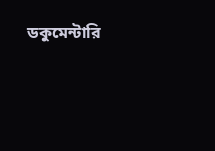ডকুমেন্টারি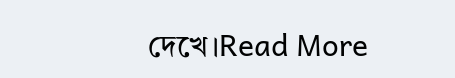দেখে।Read More